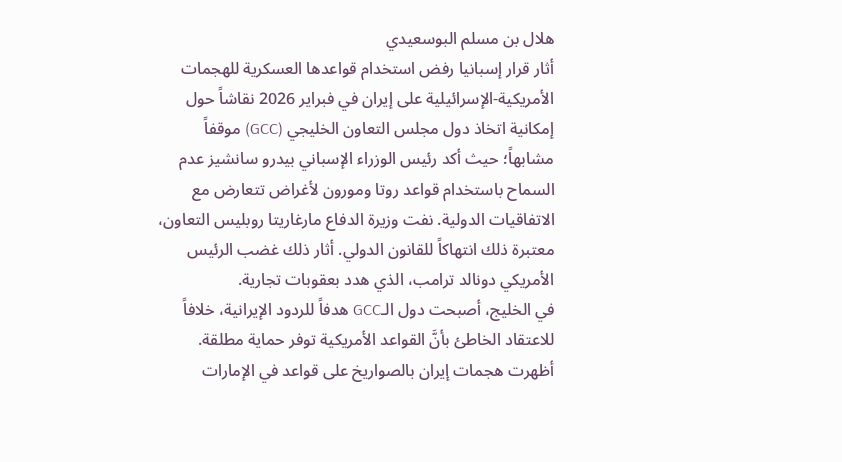هلال بن مسلم البوسعيدي
أثار قرار إسبانيا رفض استخدام قواعدها العسكرية للهجمات الأمريكية-الإسرائيلية على إيران في فبراير 2026 نقاشاً حول إمكانية اتخاذ دول مجلس التعاون الخليجي (GCC) موقفاً مشابهاً؛ حيث أكد رئيس الوزراء الإسباني بيدرو سانشيز عدم السماح باستخدام قواعد روتا ومورون لأغراض تتعارض مع الاتفاقيات الدولية. نفت وزيرة الدفاع مارغاريتا روبليس التعاون، معتبرة ذلك انتهاكاً للقانون الدولي. أثار ذلك غضب الرئيس الأمريكي دونالد ترامب، الذي هدد بعقوبات تجارية.
في الخليج، أصبحت دول الـGCC هدفاً للردود الإيرانية، خلافاً للاعتقاد الخاطئ بأنَّ القواعد الأمريكية توفر حماية مطلقة. أظهرت هجمات إيران بالصواريخ على قواعد في الإمارات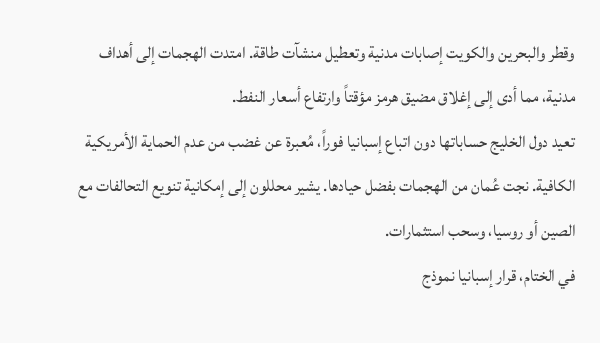وقطر والبحرين والكويت إصابات مدنية وتعطيل منشآت طاقة. امتدت الهجمات إلى أهداف مدنية، مما أدى إلى إغلاق مضيق هرمز مؤقتاً وارتفاع أسعار النفط.
تعيد دول الخليج حساباتها دون اتباع إسبانيا فوراً، مُعبرة عن غضب من عدم الحماية الأمريكية الكافية. نجت عُمان من الهجمات بفضل حيادها. يشير محللون إلى إمكانية تنويع التحالفات مع الصين أو روسيا، وسحب استثمارات.
في الختام، قرار إسبانيا نموذج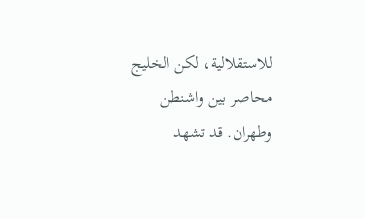للاستقلالية، لكن الخليج محاصر بين واشنطن وطهران. قد تشهد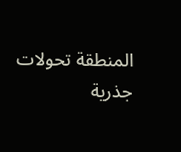المنطقة تحولات جذرية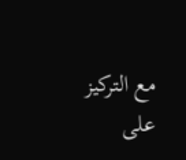مع التركيز على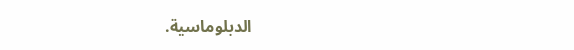الدبلوماسية.